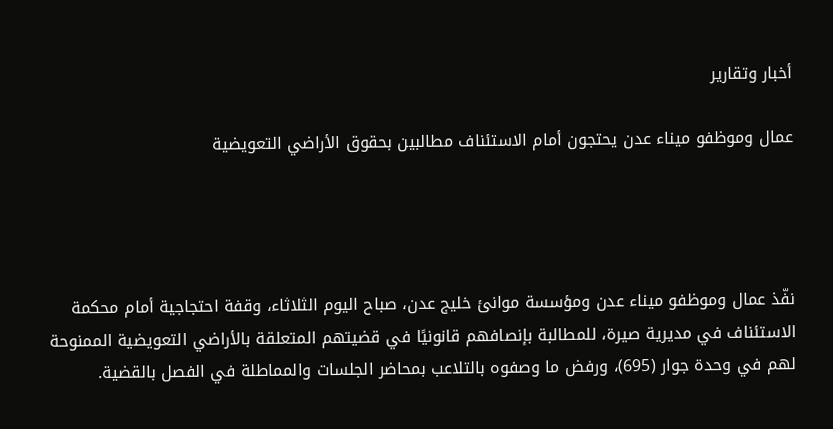أخبار وتقارير

عمال وموظفو ميناء عدن يحتجون أمام الاستئناف مطالبين بحقوق الأراضي التعويضية




نفّذ عمال وموظفو ميناء عدن ومؤسسة موانئ خليج عدن، صباح اليوم الثلاثاء، وقفة احتجاجية أمام محكمة الاستئناف في مديرية صيرة، للمطالبة بإنصافهم قانونيًا في قضيتهم المتعلقة بالأراضي التعويضية الممنوحة لهم في وحدة جوار (695)، ورفض ما وصفوه بالتلاعب بمحاضر الجلسات والمماطلة في الفصل بالقضية.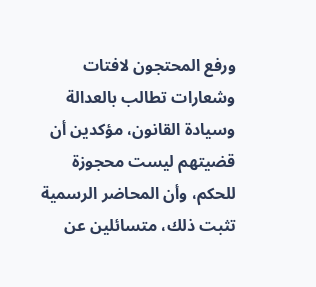ورفع المحتجون لافتات وشعارات تطالب بالعدالة وسيادة القانون، مؤكدين أن قضيتهم ليست محجوزة للحكم، وأن المحاضر الرسمية تثبت ذلك، متسائلين عن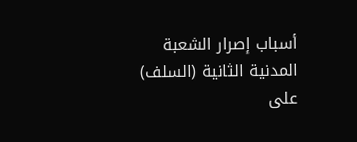أسباب إصرار الشعبة المدنية الثانية (السلف) على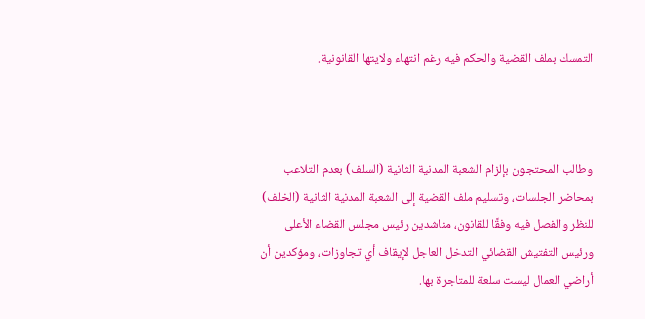التمسك بملف القضية والحكم فيه رغم انتهاء ولايتها القانونية.



وطالب المحتجون بإلزام الشعبة المدنية الثانية (السلف) بعدم التلاعب بمحاضر الجلسات، وتسليم ملف القضية إلى الشعبة المدنية الثانية (الخلف) للنظر والفصل فيه وفقًا للقانون، مناشدين رئيس مجلس القضاء الأعلى ورئيس التفتيش القضائي التدخل العاجل لإيقاف أي تجاوزات، ومؤكدين أن أراضي العمال ليست سلعة للمتاجرة بها.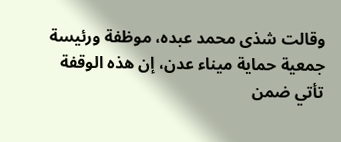وقالت شذى محمد عبده، موظفة ورئيسة جمعية حماية ميناء عدن، إن هذه الوقفة تأتي ضمن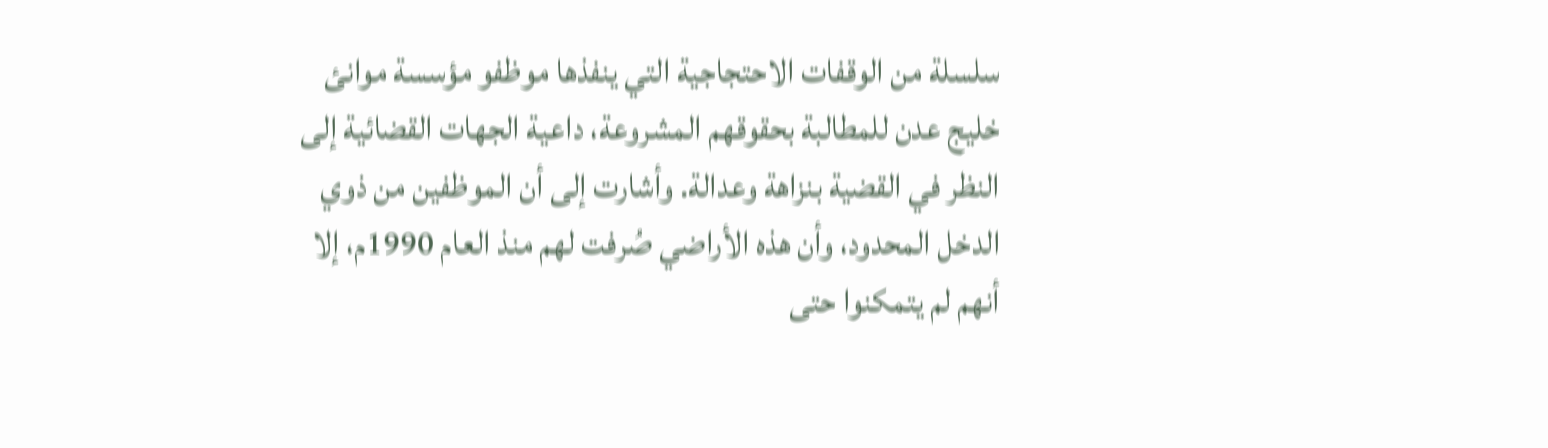سلسلة من الوقفات الاحتجاجية التي ينفذها موظفو مؤسسة موانئ خليج عدن للمطالبة بحقوقهم المشروعة، داعية الجهات القضائية إلى النظر في القضية بنزاهة وعدالة. وأشارت إلى أن الموظفين من ذوي الدخل المحدود، وأن هذه الأراضي صُرفت لهم منذ العام 1990م، إلا أنهم لم يتمكنوا حتى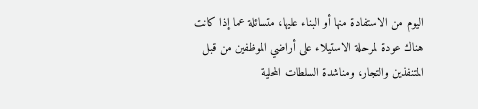اليوم من الاستفادة منها أو البناء عليها، متسائلة عما إذا كانت هناك عودة لمرحلة الاستيلاء على أراضي الموظفين من قبل المتنفذين والتجار، ومناشدة السلطات المحلية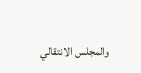والمجلس الانتقالي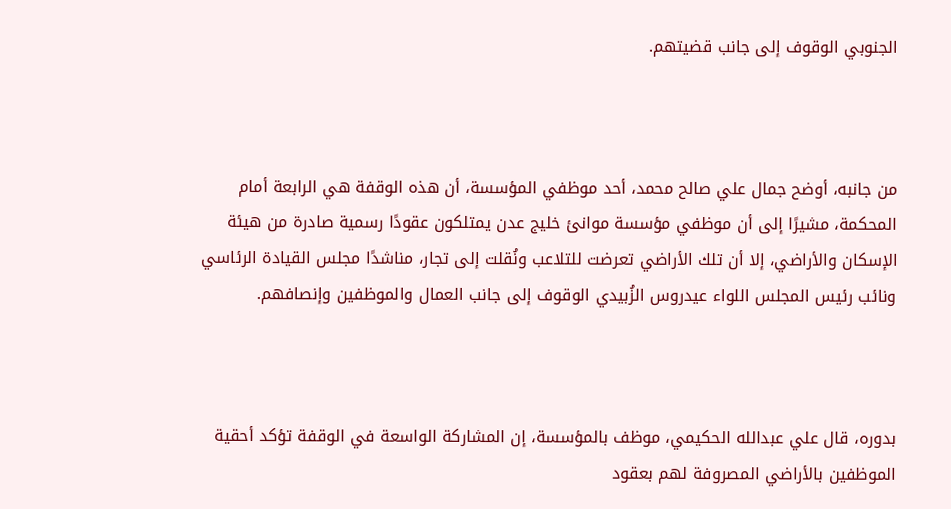الجنوبي الوقوف إلى جانب قضيتهم.



من جانبه، أوضح جمال علي صالح محمد، أحد موظفي المؤسسة، أن هذه الوقفة هي الرابعة أمام المحكمة، مشيرًا إلى أن موظفي مؤسسة موانئ خليج عدن يمتلكون عقودًا رسمية صادرة من هيئة الإسكان والأراضي، إلا أن تلك الأراضي تعرضت للتلاعب ونُقلت إلى تجار، مناشدًا مجلس القيادة الرئاسي ونائب رئيس المجلس اللواء عيدروس الزُبيدي الوقوف إلى جانب العمال والموظفين وإنصافهم.



بدوره، قال علي عبدالله الحكيمي، موظف بالمؤسسة، إن المشاركة الواسعة في الوقفة تؤكد أحقية الموظفين بالأراضي المصروفة لهم بعقود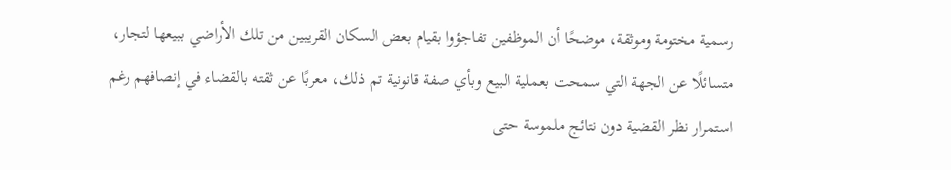رسمية مختومة وموثقة، موضحًا أن الموظفين تفاجؤوا بقيام بعض السكان القريبين من تلك الأراضي ببيعها لتجار، متسائلًا عن الجهة التي سمحت بعملية البيع وبأي صفة قانونية تم ذلك، معربًا عن ثقته بالقضاء في إنصافهم رغم استمرار نظر القضية دون نتائج ملموسة حتى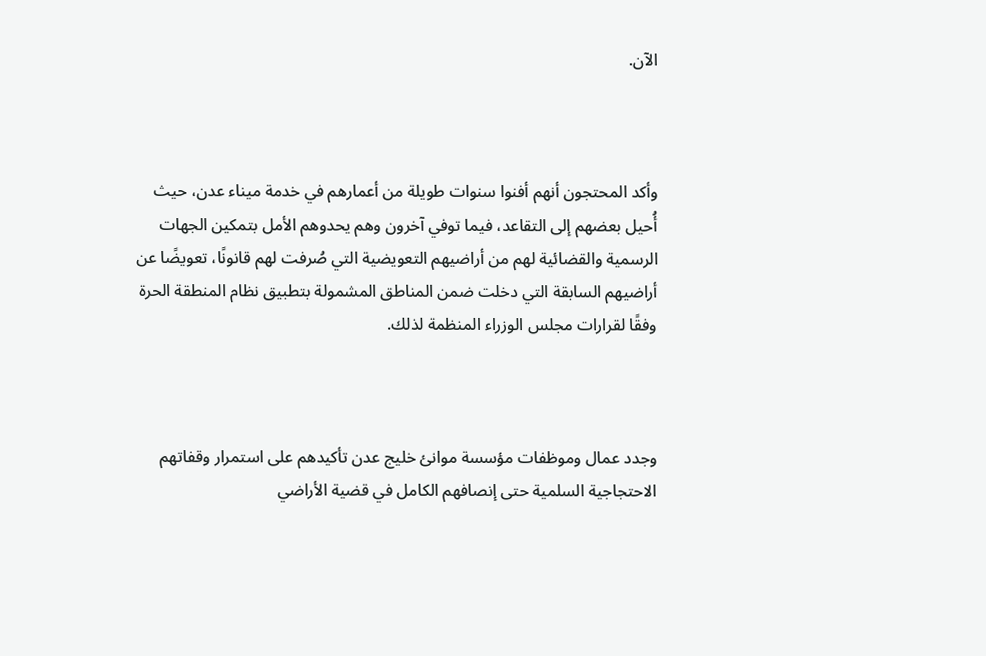الآن.



وأكد المحتجون أنهم أفنوا سنوات طويلة من أعمارهم في خدمة ميناء عدن، حيث أُحيل بعضهم إلى التقاعد، فيما توفي آخرون وهم يحدوهم الأمل بتمكين الجهات الرسمية والقضائية لهم من أراضيهم التعويضية التي صُرفت لهم قانونًا، تعويضًا عن أراضيهم السابقة التي دخلت ضمن المناطق المشمولة بتطبيق نظام المنطقة الحرة وفقًا لقرارات مجلس الوزراء المنظمة لذلك.



وجدد عمال وموظفات مؤسسة موانئ خليج عدن تأكيدهم على استمرار وقفاتهم الاحتجاجية السلمية حتى إنصافهم الكامل في قضية الأراضي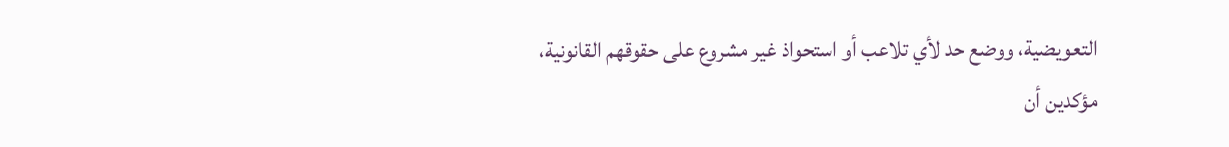التعويضية، ووضع حد لأي تلاعب أو استحواذ غير مشروع على حقوقهم القانونية، مؤكدين أن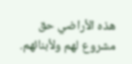هذه الأراضي حق مشروع لهم ولأبنائهم.